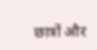छात्रों और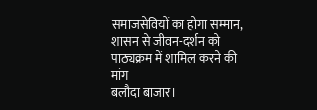समाजसेवियों का होगा सम्मान, शासन से जीवन-दर्शन को पाठ्यक्रम में शामिल करने की मांग
बलौदा बाजार।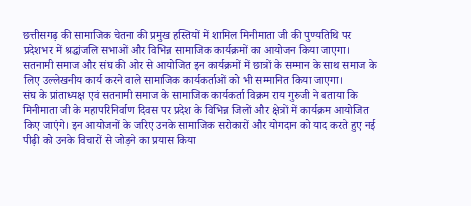छत्तीसगढ़ की सामाजिक चेतना की प्रमुख हस्तियों में शामिल मिनीमाता जी की पुण्यतिथि पर प्रदेशभर में श्रद्धांजलि सभाओं और विभिन्न सामाजिक कार्यक्रमों का आयोजन किया जाएगा। सतनामी समाज और संघ की ओर से आयोजित इन कार्यक्रमों में छात्रों के सम्मान के साथ समाज के लिए उल्लेखनीय कार्य करने वाले सामाजिक कार्यकर्ताओं को भी सम्मानित किया जाएगा।
संघ के प्रांताध्यक्ष एवं सतनामी समाज के सामाजिक कार्यकर्ता विक्रम राय गुरुजी ने बताया कि मिनीमाता जी के महापरिनिर्वाण दिवस पर प्रदेश के विभिन्न जिलों और क्षेत्रों में कार्यक्रम आयोजित किए जाएंगे। इन आयोजनों के जरिए उनके सामाजिक सरोकारों और योगदान को याद करते हुए नई पीढ़ी को उनके विचारों से जोड़ने का प्रयास किया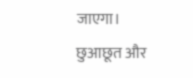जाएगा।
छुआछूत और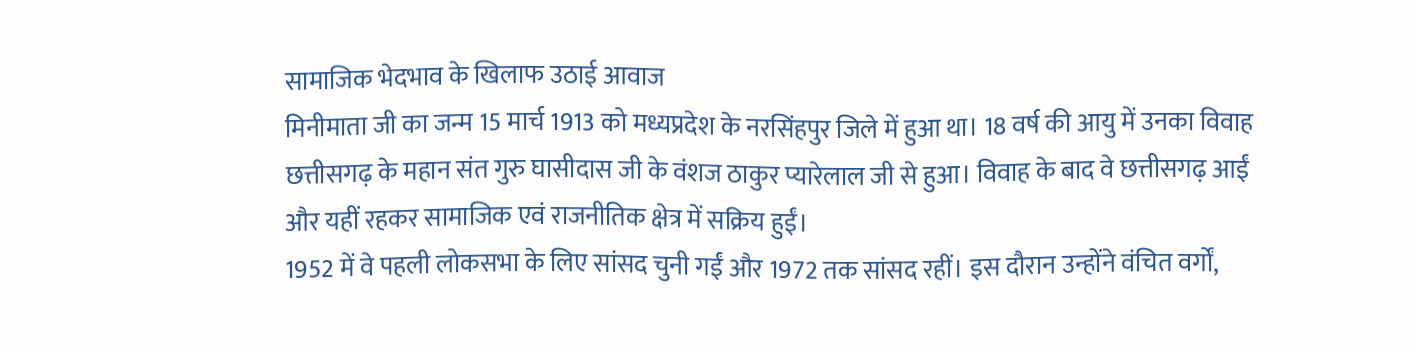सामाजिक भेदभाव के खिलाफ उठाई आवाज
मिनीमाता जी का जन्म 15 मार्च 1913 को मध्यप्रदेश के नरसिंहपुर जिले में हुआ था। 18 वर्ष की आयु में उनका विवाह छत्तीसगढ़ के महान संत गुरु घासीदास जी के वंशज ठाकुर प्यारेलाल जी से हुआ। विवाह के बाद वे छत्तीसगढ़ आईं और यहीं रहकर सामाजिक एवं राजनीतिक क्षेत्र में सक्रिय हुईं।
1952 में वे पहली लोकसभा के लिए सांसद चुनी गईं और 1972 तक सांसद रहीं। इस दौरान उन्होंने वंचित वर्गों,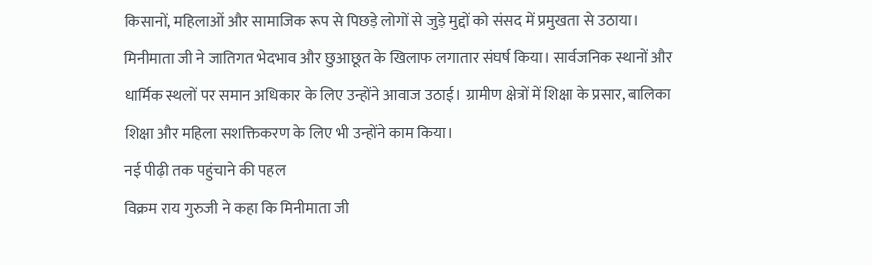किसानों, महिलाओं और सामाजिक रूप से पिछड़े लोगों से जुड़े मुद्दों को संसद में प्रमुखता से उठाया।
मिनीमाता जी ने जातिगत भेदभाव और छुआछूत के खिलाफ लगातार संघर्ष किया। सार्वजनिक स्थानों और धार्मिक स्थलों पर समान अधिकार के लिए उन्होंने आवाज उठाई। ग्रामीण क्षेत्रों में शिक्षा के प्रसार, बालिका शिक्षा और महिला सशक्तिकरण के लिए भी उन्होंने काम किया।
नई पीढ़ी तक पहुंचाने की पहल
विक्रम राय गुरुजी ने कहा कि मिनीमाता जी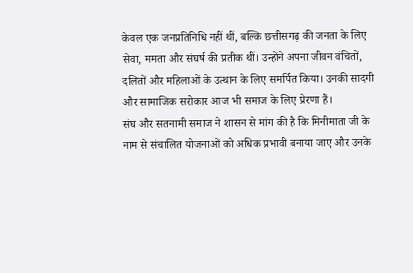केवल एक जनप्रतिनिधि नहीं थीं, बल्कि छत्तीसगढ़ की जनता के लिए सेवा, ममता और संघर्ष की प्रतीक थीं। उन्होंने अपना जीवन वंचितों, दलितों और महिलाओं के उत्थान के लिए समर्पित किया। उनकी सादगी और सामाजिक सरोकार आज भी समाज के लिए प्रेरणा हैं।
संघ और सतनामी समाज ने शासन से मांग की है कि मिनीमाता जी के नाम से संचालित योजनाओं को अधिक प्रभावी बनाया जाए और उनके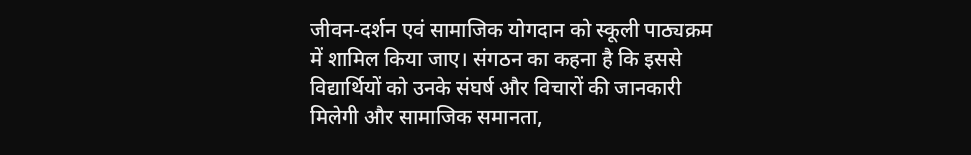जीवन-दर्शन एवं सामाजिक योगदान को स्कूली पाठ्यक्रम में शामिल किया जाए। संगठन का कहना है कि इससे विद्यार्थियों को उनके संघर्ष और विचारों की जानकारी मिलेगी और सामाजिक समानता,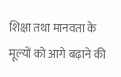शिक्षा तथा मानवता के मूल्यों को आगे बढ़ाने की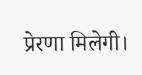प्रेरणा मिलेगी।